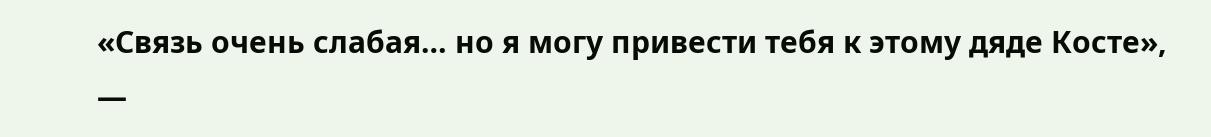«Связь очень слабая… но я могу привести тебя к этому дяде Косте», —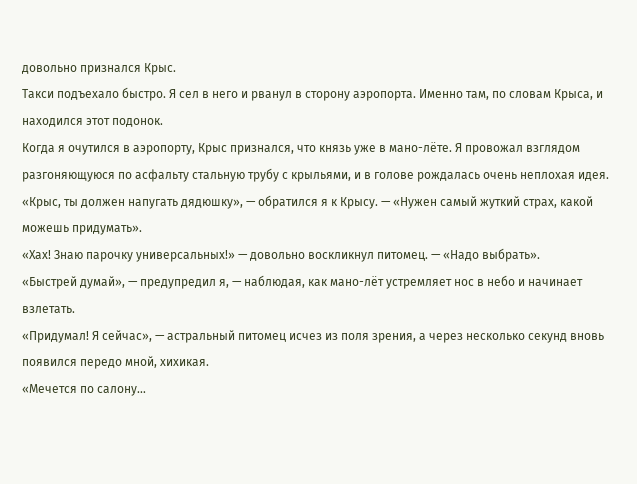довольно признался Крыс.
Такси подъехало быстро. Я сел в него и рванул в сторону аэропорта. Именно там, по словам Крыса, и находился этот подонок.
Когда я очутился в аэропорту, Крыс признался, что князь уже в мано-лёте. Я провожал взглядом разгоняющуюся по асфальту стальную трубу с крыльями, и в голове рождалась очень неплохая идея.
«Крыс, ты должен напугать дядюшку», — обратился я к Крысу. — «Нужен самый жуткий страх, какой можешь придумать».
«Хах! Знаю парочку универсальных!» — довольно воскликнул питомец. — «Надо выбрать».
«Быстрей думай», — предупредил я, — наблюдая, как мано-лёт устремляет нос в небо и начинает взлетать.
«Придумал! Я сейчас», — астральный питомец исчез из поля зрения, а через несколько секунд вновь появился передо мной, хихикая.
«Мечется по салону…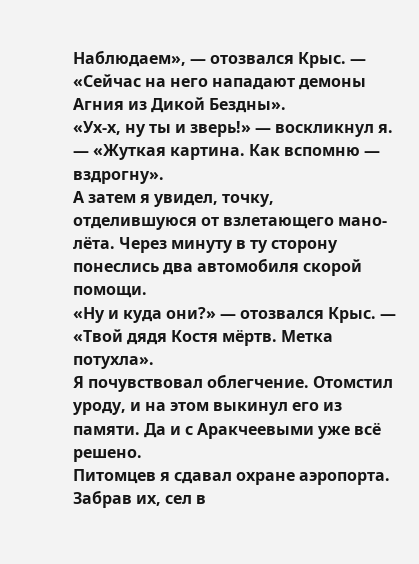Наблюдаем», — отозвался Крыс. — «Сейчас на него нападают демоны Агния из Дикой Бездны».
«Ух-х, ну ты и зверь!» — воскликнул я. — «Жуткая картина. Как вспомню — вздрогну».
А затем я увидел, точку, отделившуюся от взлетающего мано-лёта. Через минуту в ту сторону понеслись два автомобиля скорой помощи.
«Ну и куда они?» — отозвался Крыс. — «Твой дядя Костя мёртв. Метка потухла».
Я почувствовал облегчение. Отомстил уроду, и на этом выкинул его из памяти. Да и с Аракчеевыми уже всё решено.
Питомцев я сдавал охране аэропорта. Забрав их, сел в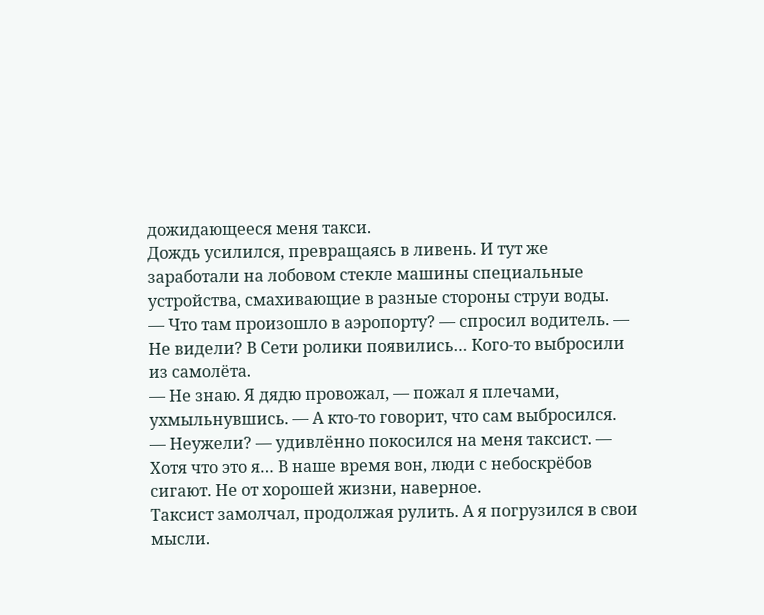дожидающееся меня такси.
Дождь усилился, превращаясь в ливень. И тут же заработали на лобовом стекле машины специальные устройства, смахивающие в разные стороны струи воды.
— Что там произошло в аэропорту? — спросил водитель. — Не видели? В Сети ролики появились… Кого-то выбросили из самолёта.
— Не знаю. Я дядю провожал, — пожал я плечами, ухмыльнувшись. — А кто-то говорит, что сам выбросился.
— Неужели? — удивлённо покосился на меня таксист. — Хотя что это я… В наше время вон, люди с небоскрёбов сигают. Не от хорошей жизни, наверное.
Таксист замолчал, продолжая рулить. А я погрузился в свои мысли.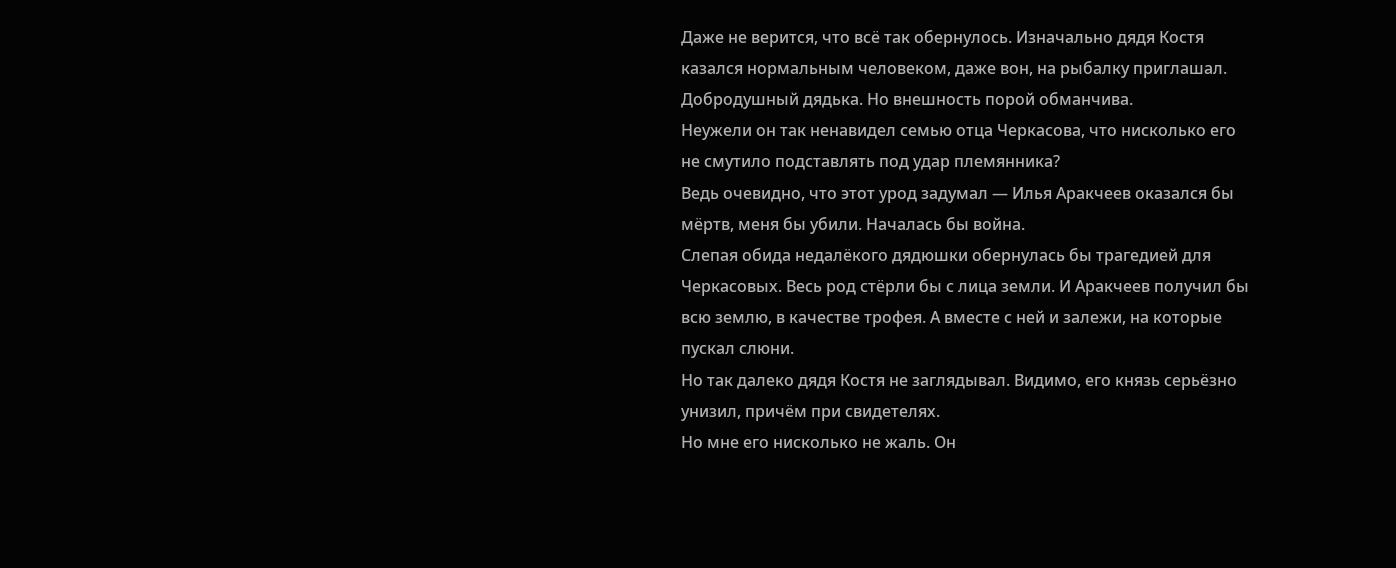Даже не верится, что всё так обернулось. Изначально дядя Костя казался нормальным человеком, даже вон, на рыбалку приглашал. Добродушный дядька. Но внешность порой обманчива.
Неужели он так ненавидел семью отца Черкасова, что нисколько его не смутило подставлять под удар племянника?
Ведь очевидно, что этот урод задумал — Илья Аракчеев оказался бы мёртв, меня бы убили. Началась бы война.
Слепая обида недалёкого дядюшки обернулась бы трагедией для Черкасовых. Весь род стёрли бы с лица земли. И Аракчеев получил бы всю землю, в качестве трофея. А вместе с ней и залежи, на которые пускал слюни.
Но так далеко дядя Костя не заглядывал. Видимо, его князь серьёзно унизил, причём при свидетелях.
Но мне его нисколько не жаль. Он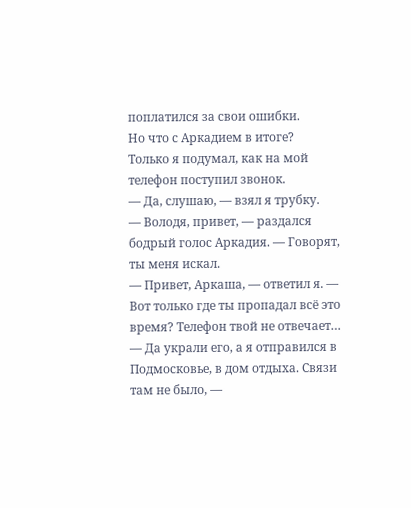поплатился за свои ошибки.
Но что с Аркадием в итоге?
Только я подумал, как на мой телефон поступил звонок.
— Да, слушаю, — взял я трубку.
— Володя, привет, — раздался бодрый голос Аркадия. — Говорят, ты меня искал.
— Привет, Аркаша, — ответил я. — Вот только где ты пропадал всё это время? Телефон твой не отвечает…
— Да украли его, а я отправился в Подмосковье, в дом отдыха. Связи там не было, —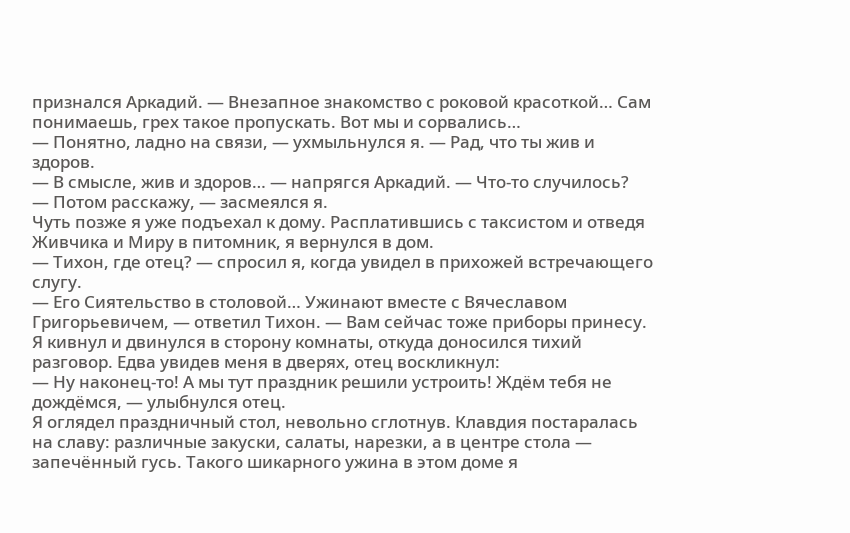признался Аркадий. — Внезапное знакомство с роковой красоткой… Сам понимаешь, грех такое пропускать. Вот мы и сорвались…
— Понятно, ладно на связи, — ухмыльнулся я. — Рад, что ты жив и здоров.
— В смысле, жив и здоров… — напрягся Аркадий. — Что-то случилось?
— Потом расскажу, — засмеялся я.
Чуть позже я уже подъехал к дому. Расплатившись с таксистом и отведя Живчика и Миру в питомник, я вернулся в дом.
— Тихон, где отец? — спросил я, когда увидел в прихожей встречающего слугу.
— Его Сиятельство в столовой… Ужинают вместе с Вячеславом Григорьевичем, — ответил Тихон. — Вам сейчас тоже приборы принесу.
Я кивнул и двинулся в сторону комнаты, откуда доносился тихий разговор. Едва увидев меня в дверях, отец воскликнул:
— Ну наконец-то! А мы тут праздник решили устроить! Ждём тебя не дождёмся, — улыбнулся отец.
Я оглядел праздничный стол, невольно сглотнув. Клавдия постаралась на славу: различные закуски, салаты, нарезки, а в центре стола — запечённый гусь. Такого шикарного ужина в этом доме я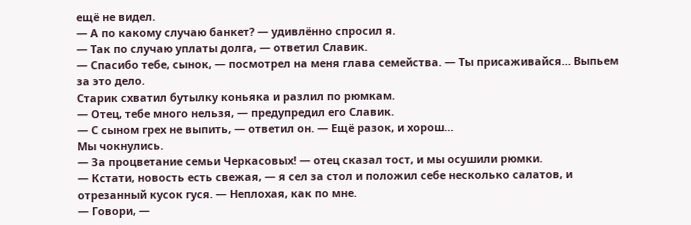ещё не видел.
— А по какому случаю банкет? — удивлённо спросил я.
— Так по случаю уплаты долга, — ответил Славик.
— Спасибо тебе, сынок, — посмотрел на меня глава семейства. — Ты присаживайся… Выпьем за это дело.
Старик схватил бутылку коньяка и разлил по рюмкам.
— Отец, тебе много нельзя, — предупредил его Славик.
— С сыном грех не выпить, — ответил он. — Ещё разок, и хорош…
Мы чокнулись.
— За процветание семьи Черкасовых! — отец сказал тост, и мы осушили рюмки.
— Кстати, новость есть свежая, — я сел за стол и положил себе несколько салатов, и отрезанный кусок гуся. — Неплохая, как по мне.
— Говори, —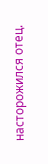насторожился отец.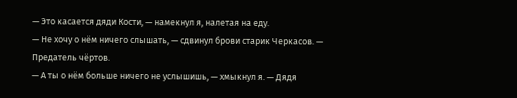— Это касается дяди Кости, — намекнул я, налетая на еду.
— Не хочу о нём ничего слышать, — сдвинул брови старик Черкасов. — Предатель чёртов.
— А ты о нём больше ничего не услышишь, — хмыкнул я. — Дядя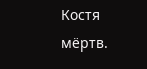Костя мёртв.